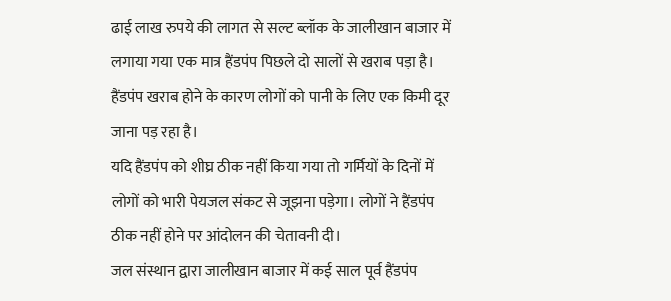ढाई लाख रुपये की लागत से सल्ट ब्लॉक के जालीखान बाजार में लगाया गया एक मात्र हैंडपंप पिछले दो सालों से खराब पड़ा है। हैंडपंप खराब होने के कारण लोगों को पानी के लिए एक किमी दूर जाना पड़ रहा है।
यदि हैंडपंप को शीघ्र ठीक नहीं किया गया तो गर्मियों के दिनों में लोगों को भारी पेयजल संकट से जूझना पड़ेगा। लोगों ने हैंडपंप ठीक नहीं होने पर आंदोलन की चेतावनी दी।
जल संस्थान द्वारा जालीखान बाजार में कई साल पूर्व हैंडपंप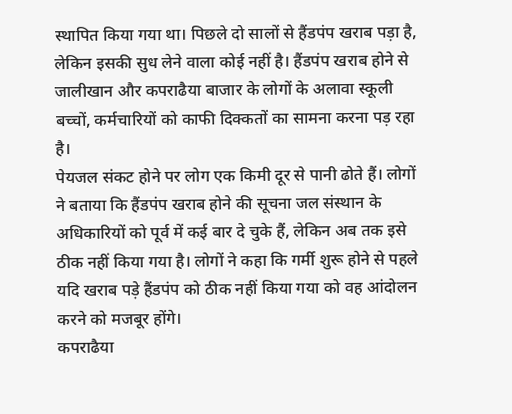स्थापित किया गया था। पिछले दो सालों से हैंडपंप खराब पड़ा है, लेकिन इसकी सुध लेने वाला कोई नहीं है। हैंडपंप खराब होने से जालीखान और कपराढैया बाजार के लोगों के अलावा स्कूली बच्चों, कर्मचारियों को काफी दिक्कतों का सामना करना पड़ रहा है।
पेयजल संकट होने पर लोग एक किमी दूर से पानी ढोते हैं। लोगों ने बताया कि हैंडपंप खराब होने की सूचना जल संस्थान के अधिकारियों को पूर्व में कई बार दे चुके हैं, लेकिन अब तक इसे ठीक नहीं किया गया है। लोगों ने कहा कि गर्मी शुरू होने से पहले यदि खराब पड़े हैंडपंप को ठीक नहीं किया गया को वह आंदोलन करने को मजबूर होंगे।
कपराढैया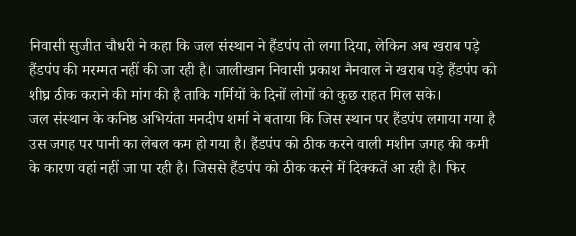निवासी सुजीत चौधरी ने कहा कि जल संस्थान ने हैंडपंप तो लगा दिया, लेकिन अब खराब पड़े हैंडपंप की मरम्मत नहीं की जा रही है। जालीखान निवासी प्रकाश नैनवाल ने खराब पड़े हैंडपंप को शीघ्र ठीक कराने की मांग की है ताकि गर्मियों के दिनों लोगों को कुछ राहत मिल सके।
जल संस्थान के कनिष्ठ अभियंता मनदीप शर्मा ने बताया कि जिस स्थान पर हैंडपंप लगाया गया है उस जगह पर पानी का लेबल कम हो गया है। हैंडपंप को ठीक करने वाली मशीन जगह की कमी के कारण वहां नहीं जा पा रही है। जिससे हैंडपंप को ठीक करने में दिक्कतें आ रही है। फिर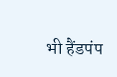भी हैंडपंप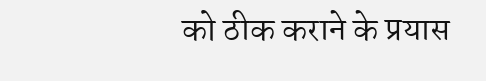को ठीक कराने के प्रयास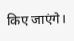किए जाएंगे।